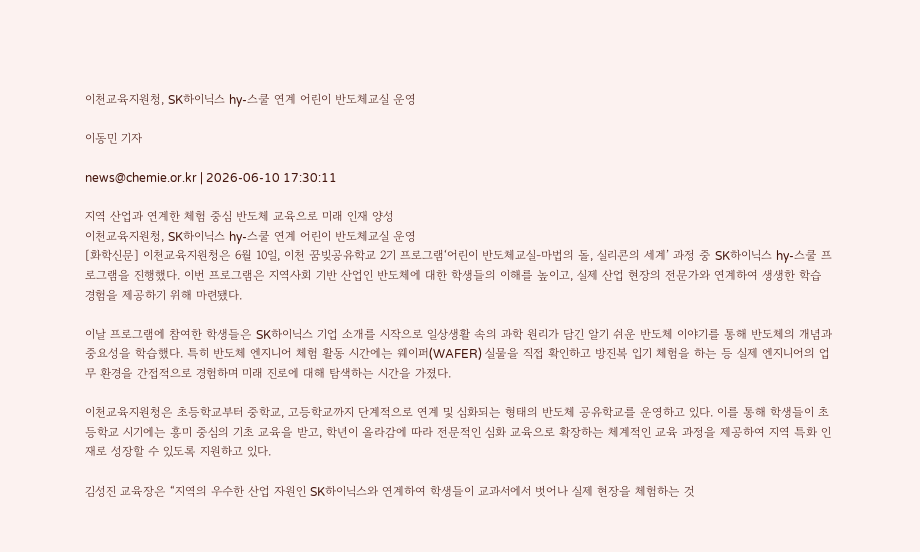이천교육지원청, SK하이닉스 hy-스쿨 연계 어린이 반도체교실 운영

이동민 기자

news@chemie.or.kr | 2026-06-10 17:30:11

지역 산업과 연계한 체험 중심 반도체 교육으로 미래 인재 양성
이천교육지원청, SK하이닉스 hy-스쿨 연계 어린이 반도체교실 운영
[화학신문] 이천교육지원청은 6월 10일, 이천 꿈빚공유학교 2기 프로그램‘어린이 반도체교실-마법의 돌, 실리콘의 세계’ 과정 중 SK하이닉스 hy-스쿨 프로그램을 진행했다. 이번 프로그램은 지역사회 기반 산업인 반도체에 대한 학생들의 이해를 높이고, 실제 산업 현장의 전문가와 연계하여 생생한 학습 경험을 제공하기 위해 마련됐다.

이날 프로그램에 참여한 학생들은 SK하이닉스 기업 소개를 시작으로 일상생활 속의 과학 원리가 담긴 알기 쉬운 반도체 이야기를 통해 반도체의 개념과 중요성을 학습했다. 특히 반도체 엔지니어 체험 활동 시간에는 웨이퍼(WAFER) 실물을 직접 확인하고 방진복 입기 체험을 하는 등 실제 엔지니어의 업무 환경을 간접적으로 경험하며 미래 진로에 대해 탐색하는 시간을 가졌다.

이천교육지원청은 초등학교부터 중학교, 고등학교까지 단계적으로 연계 및 심화되는 형태의 반도체 공유학교를 운영하고 있다. 이를 통해 학생들이 초등학교 시기에는 흥미 중심의 기초 교육을 받고, 학년이 올라감에 따라 전문적인 심화 교육으로 확장하는 체계적인 교육 과정을 제공하여 지역 특화 인재로 성장할 수 있도록 지원하고 있다.

김성진 교육장은 “지역의 우수한 산업 자원인 SK하이닉스와 연계하여 학생들이 교과서에서 벗어나 실제 현장을 체험하는 것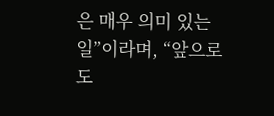은 매우 의미 있는 일”이라며, “앞으로도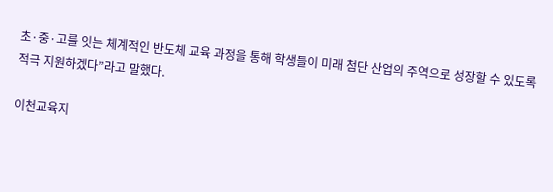초·중·고를 잇는 체계적인 반도체 교육 과정을 통해 학생들이 미래 첨단 산업의 주역으로 성장할 수 있도록 적극 지원하겠다”라고 말했다.

이천교육지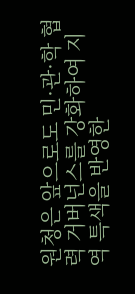원청은 앞으로도 민·관·학 협력 거버넌스를 강화하여 지역 특색을 반영한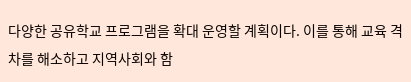다양한 공유학교 프로그램을 확대 운영할 계획이다. 이를 통해 교육 격차를 해소하고 지역사회와 함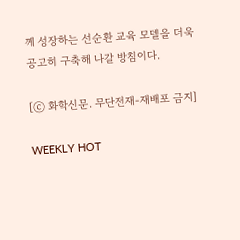께 성장하는 선순환 교육 모델을 더욱 공고히 구축해 나갈 방침이다.

[ⓒ 화학신문. 무단전재-재배포 금지]

WEEKLY HOT